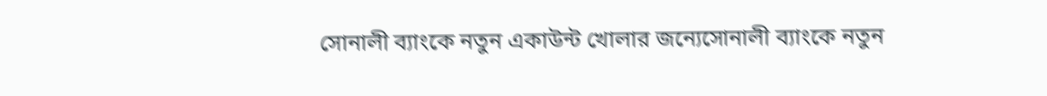সোনালী ব্যাংকে নতুন একাউন্ট খোলার জন্যেসোনালী ব্যাংকে নতুন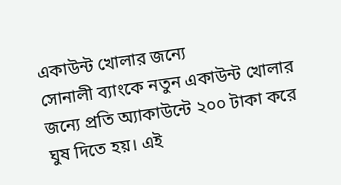একাউন্ট খোলার জন্যে
সোনালী ব্যাংকে নতুন একাউন্ট খোলার জন্যে প্রতি অ্যাকাউন্টে ২০০ টাকা করে ঘুষ দিতে হয়। এই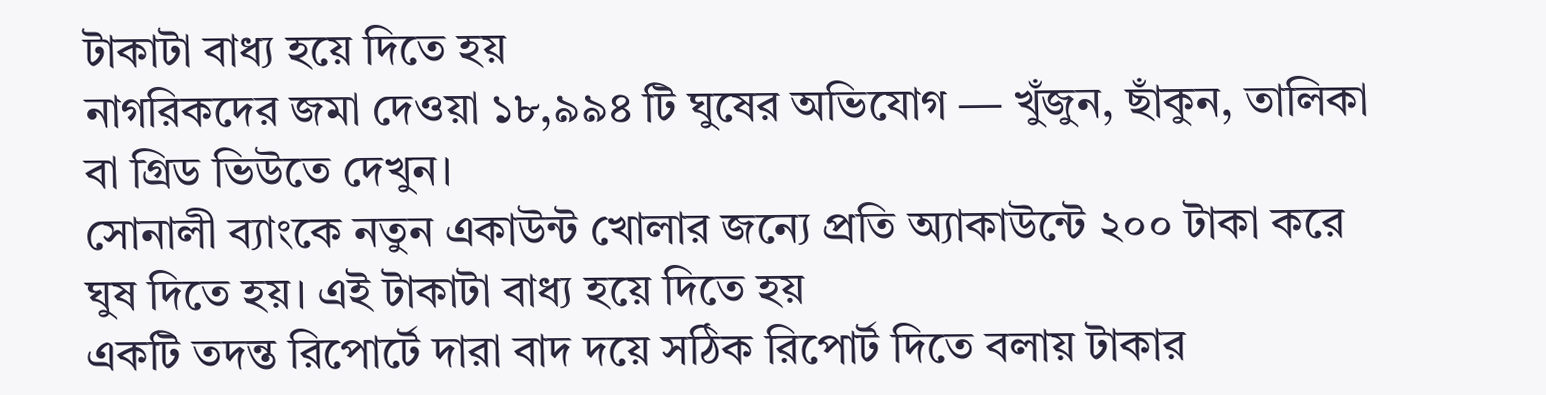টাকাটা বাধ্য হয়ে দিতে হয়
নাগরিকদের জমা দেওয়া ১৮,৯৯৪ টি ঘুষের অভিযোগ — খুঁজুন, ছাঁকুন, তালিকা বা গ্রিড ভিউতে দেখুন।
সোনালী ব্যাংকে নতুন একাউন্ট খোলার জন্যে প্রতি অ্যাকাউন্টে ২০০ টাকা করে ঘুষ দিতে হয়। এই টাকাটা বাধ্য হয়ে দিতে হয়
একটি তদন্ত রিপোর্টে দারা বাদ দয়ে সঠিক রিপোর্ট দিতে বলায় টাকার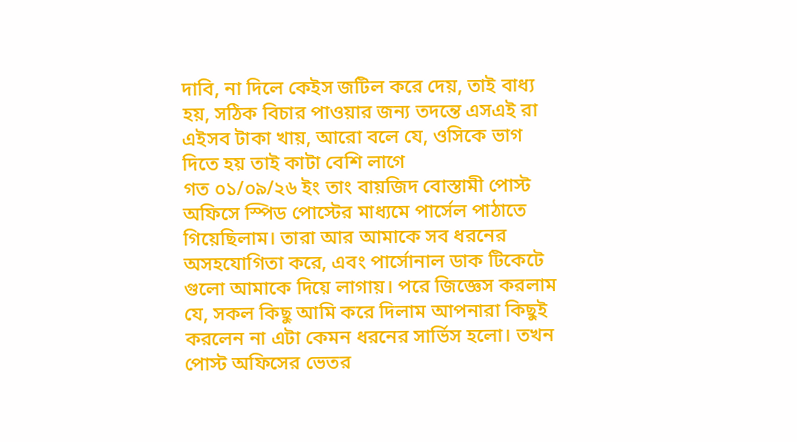দাবি, না দিলে কেইস জটিল করে দেয়, তাই বাধ্য হয়, সঠিক বিচার পাওয়ার জন্য তদন্তে এসএই রা এইসব টাকা খায়, আরো বলে যে, ওসিকে ভাগ দিতে হয় তাই কাটা বেশি লাগে
গত ০১/০৯/২৬ ইং তাং বায়জিদ বোস্তামী পোস্ট অফিসে স্পিড পোস্টের মাধ্যমে পার্সেল পাঠাতে গিয়েছিলাম। তারা আর আমাকে সব ধরনের অসহযোগিতা করে, এবং পার্সোনাল ডাক টিকেটে গুলো আমাকে দিয়ে লাগায়। পরে জিজ্ঞেস করলাম যে, সকল কিছু আমি করে দিলাম আপনারা কিছুই করলেন না এটা কেমন ধরনের সার্ভিস হলো। তখন পোস্ট অফিসের ভেতর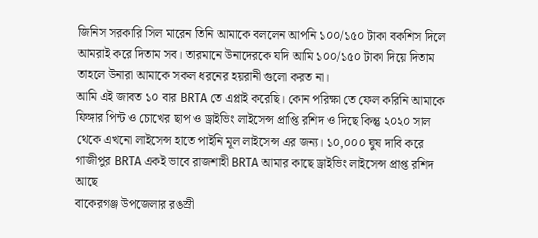জিনিস সরকারি সিল মারেন তিনি আমাকে বললেন আপনি ১০০/১৫০ টাকা বকশিস দিলে আমরাই করে দিতাম সব। তারমানে উনাদেরকে যদি আমি ১০০/১৫০ টাকা দিয়ে দিতাম তাহলে উনারা আমাকে সকল ধরনের হয়রানী গুলো করত না।
আমি এই জাবত ১০ বার BRTA তে এপ্লাই করেছি। কোন পরিক্ষা তে ফেল করিনি আমাকে ফিঙ্গার পিন্ট ও চোখের ছাপ ও ড্রাইভিং লাইসেন্স প্রাপ্তি রশিদ ও দিছে কিন্তু ২০২০ সাল থেকে এখনো লাইসেন্স হাতে পাইনি মূল লাইসেন্স এর জন্য। ১০,০০০ ঘুষ দাবি করে গাজীপুর BRTA একই ভাবে রাজশাহী BRTA আমার কাছে ড্রাইভিং লাইসেন্স প্রাপ্ত রশিদ আছে
বাকেরগঞ্জ উপজেলার রঙস্রী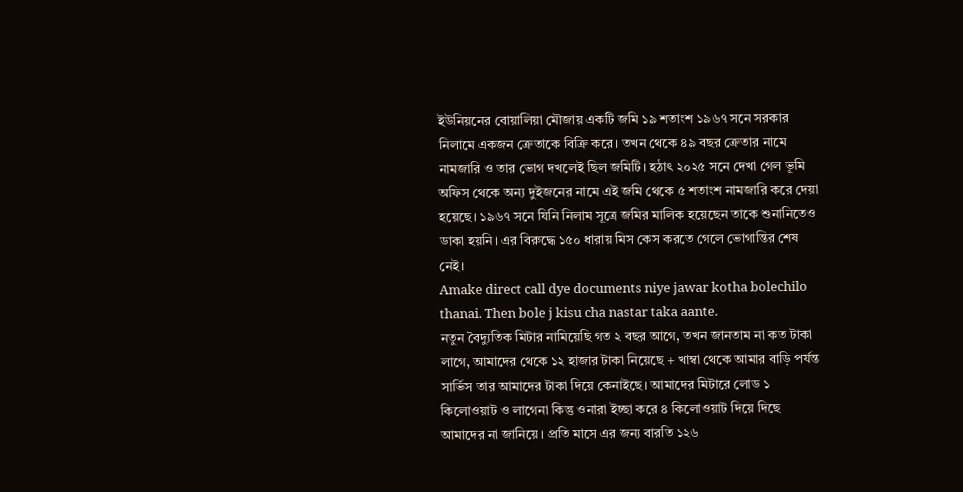ইউনিয়নের বোয়ালিয়া মৌজায় একটি জমি ১৯ শতাংশ ১৯৬৭ সনে সরকার নিলামে একজন ক্রেতাকে বিক্রি করে। তখন থেকে ৪৯ বছর ক্রেতার নামে নামজারি ও তার ভোগ দখলেই ছিল জমিটি। হঠাৎ ২০২৫ সনে দেখা গেল ভূমি অফিস থেকে অন্য দুইজনের নামে এই জমি থেকে ৫ শতাংশ নামজারি করে দেয়া হয়েছে। ১৯৬৭ সনে যিনি নিলাম সূত্রে জমির মালিক হয়েছেন তাকে শুনানিতেও ডাকা হয়নি। এর বিরুদ্ধে ১৫০ ধারায় মিস কেস করতে গেলে ভোগান্তির শেষ নেই।
Amake direct call dye documents niye jawar kotha bolechilo thanai. Then bole j kisu cha nastar taka aante.
নতুন বৈদ্যুতিক মিটার নামিয়েছি গত ২ বছর আগে, তখন জানতাম না কত টাকা লাগে, আমাদের থেকে ১২ হাজার টাকা নিয়েছে + খাম্বা থেকে আমার বাড়ি পর্যন্ত সার্ভিস তার আমাদের টাকা দিয়ে কেনাইছে। আমাদের মিটারে লোড ১ কিলোওয়াট ও লাগেনা কিন্তু ওনারা ইচ্ছা করে ৪ কিলোওয়াট দিয়ে দিছে আমাদের না জানিয়ে। প্রতি মাসে এর জন্য বারতি ১২৬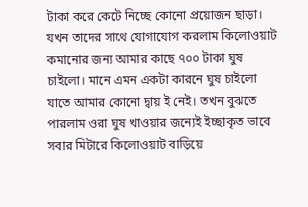টাকা করে কেটে নিচ্ছে কোনো প্রয়োজন ছাড়া। যখন তাদের সাথে যোগাযোগ করলাম কিলোওয়াট কমানোর জন্য আমার কাছে ৭০০ টাকা ঘুষ চাইলো। মানে এমন একটা কারনে ঘুষ চাইলো যাতে আমার কোনো দ্বায় ই নেই। তখন বুঝতে পারলাম ওরা ঘুষ খাওয়ার জন্যেই ইচ্ছাকৃত ভাবে সবার মিটারে কিলোওয়াট বাড়িয়ে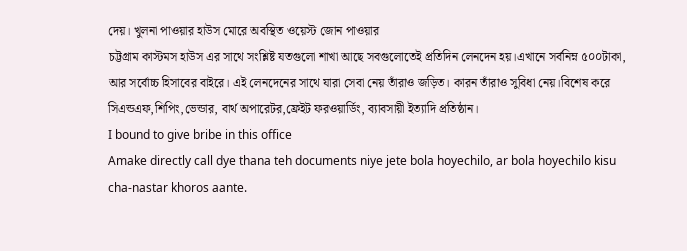দেয়। খুলনা পাওয়ার হাউস মোরে অবস্থিত ওয়েস্ট জোন পাওয়ার
চট্টগ্রাম কাস্টমস হাউস এর সাথে সংশ্লিষ্ট যতগুলো শাখা আছে সবগুলোতেই প্রতিদিন লেনদেন হয়।এখানে সর্বনিম্ন ৫০০টাকা, আর সর্বোচ্চ হিসাবের বাইরে। এই লেনদেনের সাথে যারা সেবা নেয় তাঁরাও জড়িত। কারন তাঁরাও সুবিধা নেয়।বিশেষ করে সিএন্ডএফ,শিপিং,ভেন্ডার, বার্থ অপারেটর,ফ্রেইট ফরওয়ার্ডিং, ব্যাবসায়ী ইত্যাদি প্রতিষ্ঠান।
I bound to give bribe in this office
Amake directly call dye thana teh documents niye jete bola hoyechilo, ar bola hoyechilo kisu cha-nastar khoros aante.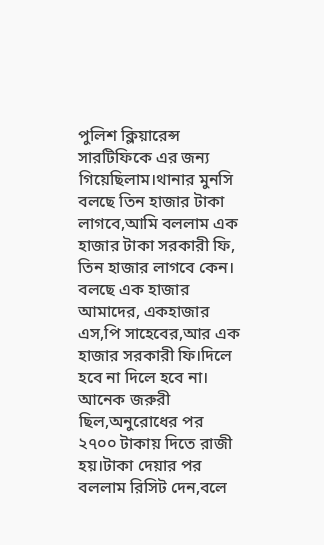পুলিশ ক্লিয়ারেন্স সারটিফিকে এর জন্য গিয়েছিলাম।থানার মুনসি বলছে তিন হাজার টাকা লাগবে,আমি বললাম এক হাজার টাকা সরকারী ফি, তিন হাজার লাগবে কেন। বলছে এক হাজার আমাদের, একহাজার এস,পি সাহেবের,আর এক হাজার সরকারী ফি।দিলে হবে না দিলে হবে না। আনেক জরুরী ছিল,অনুরোধের পর ২৭০০ টাকায় দিতে রাজী হয়।টাকা দেয়ার পর বললাম রিসিট দেন,বলে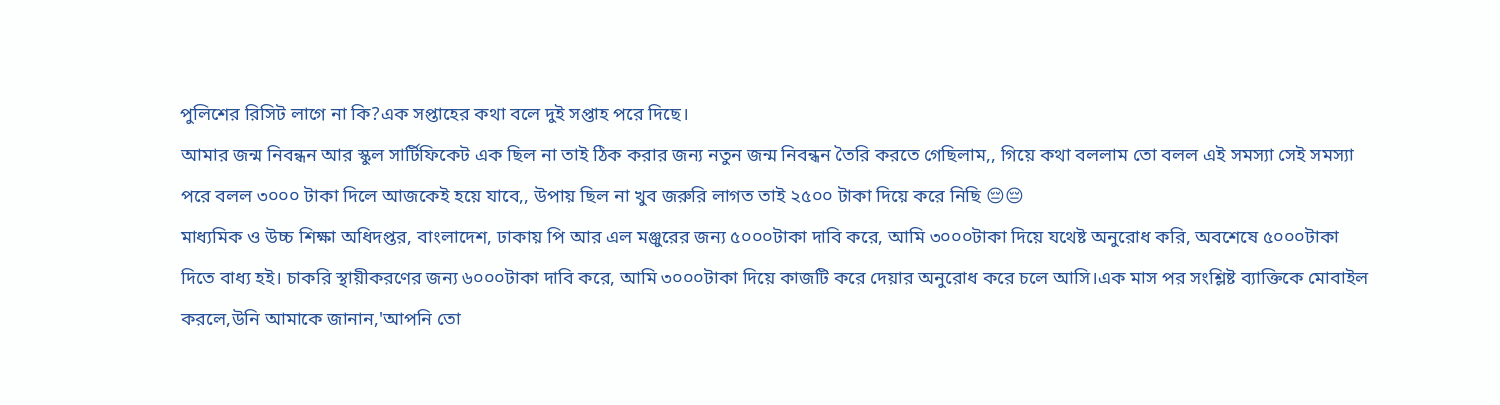পুলিশের রিসিট লাগে না কি?এক সপ্তাহের কথা বলে দুই সপ্তাহ পরে দিছে।
আমার জন্ম নিবন্ধন আর স্কুল সার্টিফিকেট এক ছিল না তাই ঠিক করার জন্য নতুন জন্ম নিবন্ধন তৈরি করতে গেছিলাম,, গিয়ে কথা বললাম তো বলল এই সমস্যা সেই সমস্যা পরে বলল ৩০০০ টাকা দিলে আজকেই হয়ে যাবে,, উপায় ছিল না খুব জরুরি লাগত তাই ২৫০০ টাকা দিয়ে করে নিছি 😔😔
মাধ্যমিক ও উচ্চ শিক্ষা অধিদপ্তর, বাংলাদেশ, ঢাকায় পি আর এল মঞ্জুরের জন্য ৫০০০টাকা দাবি করে, আমি ৩০০০টাকা দিয়ে যথেষ্ট অনুরোধ করি, অবশেষে ৫০০০টাকা দিতে বাধ্য হই। চাকরি স্থায়ীকরণের জন্য ৬০০০টাকা দাবি করে, আমি ৩০০০টাকা দিয়ে কাজটি করে দেয়ার অনুরোধ করে চলে আসি।এক মাস পর সংশ্লিষ্ট ব্যাক্তিকে মোবাইল করলে,উনি আমাকে জানান,'আপনি তো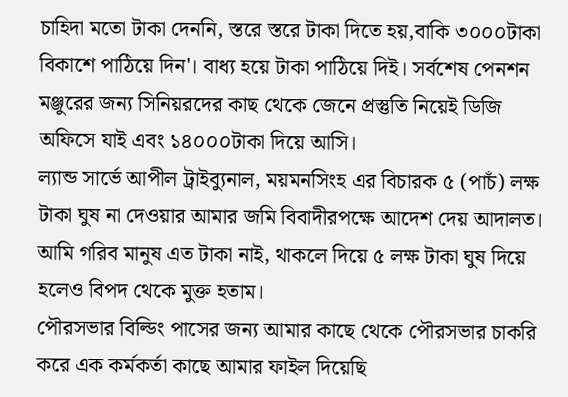চাহিদা মতো টাকা দেননি, স্তরে স্তরে টাকা দিতে হয়,বাকি ৩০০০টাকা বিকাশে পাঠিয়ে দিন'। বাধ্য হয়ে টাকা পাঠিয়ে দিই। সর্বশেষ পেনশন মঞ্জুরের জন্য সিনিয়রদের কাছ থেকে জেনে প্রস্তুতি নিয়েই ডিজি অফিসে যাই এবং ১৪০০০টাকা দিয়ে আসি।
ল্যান্ড সার্ভে আপীল ট্রাইব্যুনাল, ময়মনসিংহ এর বিচারক ৫ (পাচঁ) লক্ষ টাকা ঘুষ না দেওয়ার আমার জমি বিবাদীরপক্ষে আদেশ দেয় আদালত। আমি গরিব মানুষ এত টাকা নাই, থাকলে দিয়ে ৫ লক্ষ টাকা ঘুষ দিয়ে হলেও বিপদ থেকে মুক্ত হতাম।
পৌরসভার বিল্ডিং পাসের জন্য আমার কাছে থেকে পৌরসভার চাকরি করে এক কর্মকর্তা কাছে আমার ফাইল দিয়েছি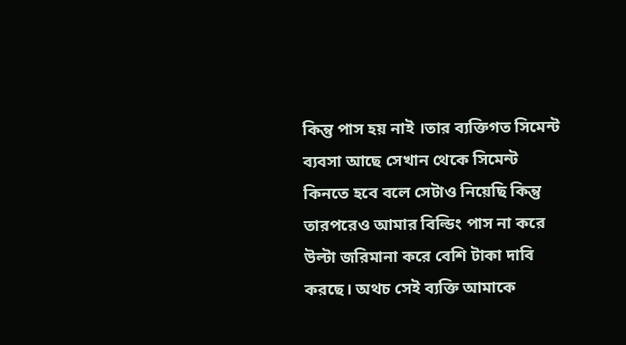কিন্তু পাস হয় নাই ।তার ব্যক্তিগত সিমেন্ট ব্যবসা আছে সেখান থেকে সিমেন্ট কিনতে হবে বলে সেটাও নিয়েছি কিন্তু তারপরেও আমার বিল্ডিং পাস না করে উল্টা জরিমানা করে বেশি টাকা দাবি করছে। অথচ সেই ব্যক্তি আমাকে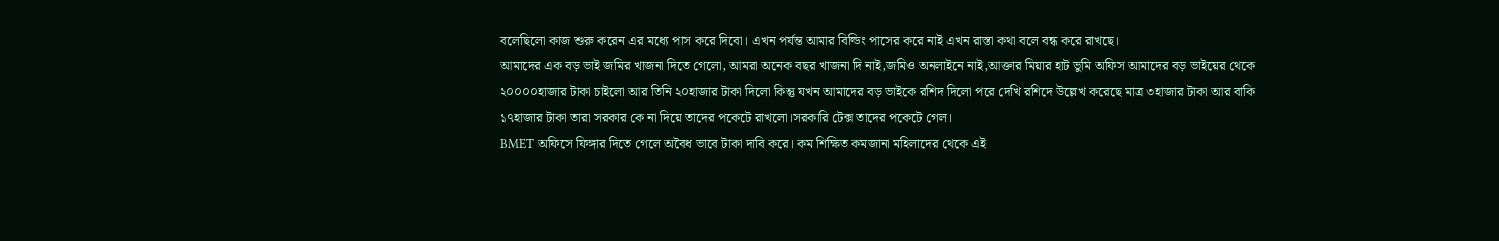বলেছিলো কাজ শুরু করেন এর মধ্যে পাস করে দিবো। এখন পর্যন্ত আমার বিল্ডিং পাসের করে নাই এখন রাস্তা কথা বলে বন্ধ করে রাখছে।
আমাদের এক বড় ভাই জমির খাজনা দিতে গেলো, আমরা অনেক বছর খাজনা দি নাই,জমিও অনলাইনে নাই,আক্তার মিয়ার হাট ভুমি অফিস আমাদের বড় ভাইয়ের থেকে ২০০০০হাজার টাকা চাইলো আর তিনি ২০হাজার টাকা দিলো কিন্তু যখন আমাদের বড় ভাইকে রশিদ দিলো পরে দেখি রশিদে উল্লেখ করেছে মাত্র ৩হাজার টাকা আর বাকি ১৭হাজার টাকা তারা সরকার কে না দিয়ে তাদের পকেটে রাখলো।সরকারি টেক্স তাদের পকেটে গেল।
BMET অফিসে ফিঙ্গার দিতে গেলে অবৈধ ভাবে টাকা দাবি করে। কম শিক্ষিত কমজানা মহিলাদের থেকে এই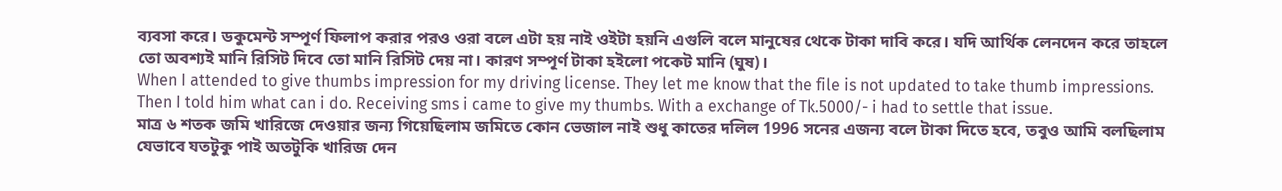ব্যবসা করে। ডকুমেন্ট সম্পূর্ণ ফিলাপ করার পরও ওরা বলে এটা হয় নাই ওইটা হয়নি এগুলি বলে মানুষের থেকে টাকা দাবি করে। যদি আর্থিক লেনদেন করে তাহলে তো অবশ্যই মানি রিসিট দিবে তো মানি রিসিট দেয় না। কারণ সম্পূর্ণ টাকা হইলো পকেট মানি (ঘুষ)।
When I attended to give thumbs impression for my driving license. They let me know that the file is not updated to take thumb impressions. Then I told him what can i do. Receiving sms i came to give my thumbs. With a exchange of Tk.5000/- i had to settle that issue.
মাত্র ৬ শতক জমি খারিজে দেওয়ার জন্য গিয়েছিলাম জমিতে কোন ভেজাল নাই শুধু কাতের দলিল 1996 সনের এজন্য বলে টাকা দিতে হবে, তবুও আমি বলছিলাম যেভাবে যতটুকু পাই অতটুকি খারিজ দেন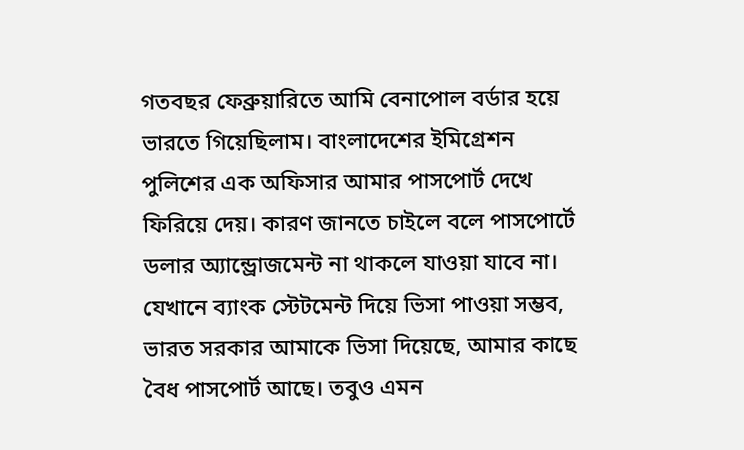গতবছর ফেব্রুয়ারিতে আমি বেনাপোল বর্ডার হয়ে ভারতে গিয়েছিলাম। বাংলাদেশের ইমিগ্রেশন পুলিশের এক অফিসার আমার পাসপোর্ট দেখে ফিরিয়ে দেয়। কারণ জানতে চাইলে বলে পাসপোর্টে ডলার অ্যান্ড্রোজমেন্ট না থাকলে যাওয়া যাবে না। যেখানে ব্যাংক স্টেটমেন্ট দিয়ে ভিসা পাওয়া সম্ভব, ভারত সরকার আমাকে ভিসা দিয়েছে, আমার কাছে বৈধ পাসপোর্ট আছে। তবুও এমন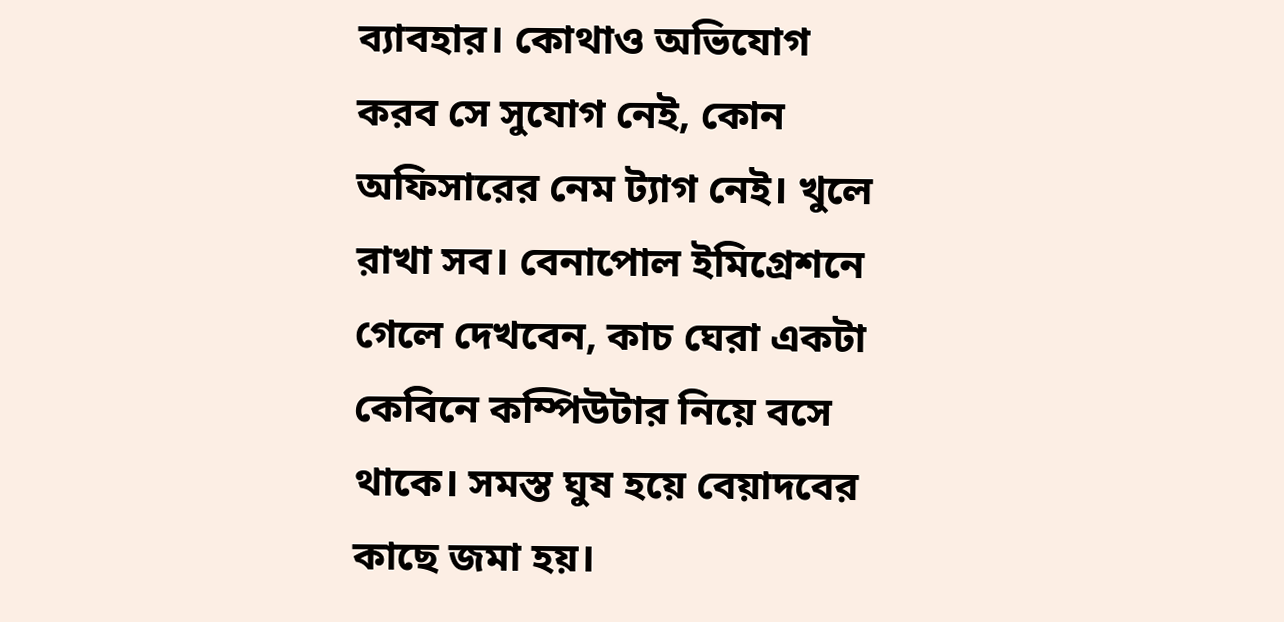ব্যাবহার। কোথাও অভিযোগ করব সে সুযোগ নেই, কোন অফিসারের নেম ট্যাগ নেই। খুলে রাখা সব। বেনাপোল ইমিগ্রেশনে গেলে দেখবেন, কাচ ঘেরা একটা কেবিনে কম্পিউটার নিয়ে বসে থাকে। সমস্ত ঘুষ হয়ে বেয়াদবের কাছে জমা হয়।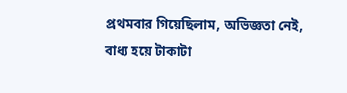প্রথমবার গিয়েছিলাম, অভিজ্ঞতা নেই, বাধ্য হয়ে টাকাটা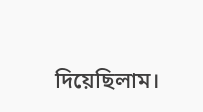দিয়েছিলাম।